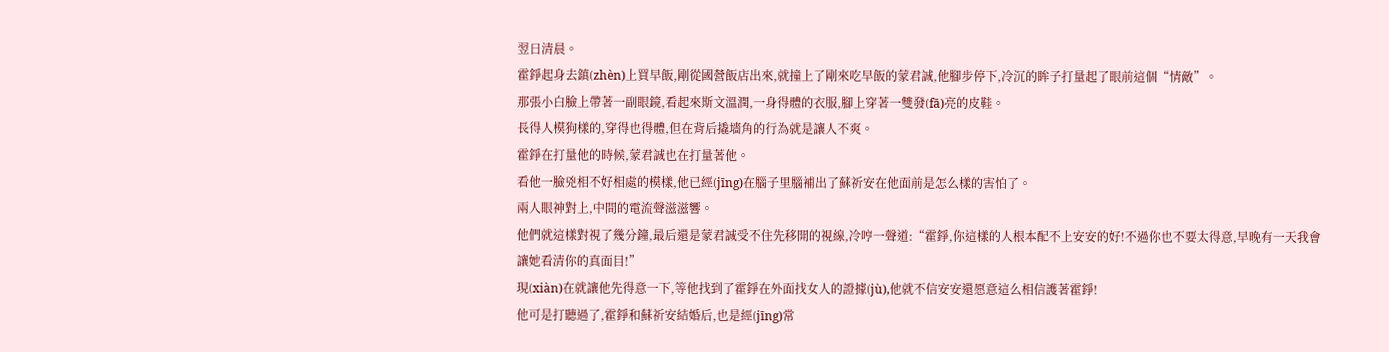翌日清晨。
霍錚起身去鎮(zhèn)上買早飯,剛從國營飯店出來,就撞上了剛來吃早飯的蒙君誠,他腳步停下,冷沉的眸子打量起了眼前這個“情敵”。
那張小白臉上帶著一副眼鏡,看起來斯文溫潤,一身得體的衣服,腳上穿著一雙發(fā)亮的皮鞋。
長得人模狗樣的,穿得也得體,但在背后撬墻角的行為就是讓人不爽。
霍錚在打量他的時候,蒙君誠也在打量著他。
看他一臉兇相不好相處的模樣,他已經(jīng)在腦子里腦補出了蘇祈安在他面前是怎么樣的害怕了。
兩人眼神對上,中間的電流聲滋滋響。
他們就這樣對視了幾分鐘,最后還是蒙君誠受不住先移開的視線,冷哼一聲道:“霍錚,你這樣的人根本配不上安安的好!不過你也不要太得意,早晚有一天我會讓她看清你的真面目!”
現(xiàn)在就讓他先得意一下,等他找到了霍錚在外面找女人的證據(jù),他就不信安安還愿意這么相信護著霍錚!
他可是打聽過了,霍錚和蘇祈安結婚后,也是經(jīng)常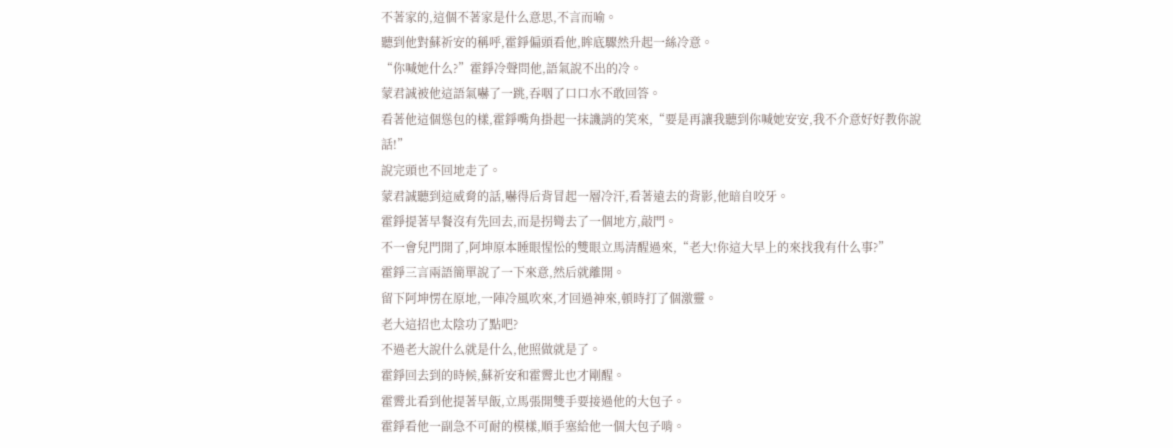不著家的,這個不著家是什么意思,不言而喻。
聽到他對蘇祈安的稱呼,霍錚偏頭看他,眸底驟然升起一絲冷意。
“你喊她什么?”霍錚冷聲問他,語氣說不出的冷。
蒙君誠被他這語氣嚇了一跳,吞咽了口口水不敢回答。
看著他這個慫包的樣,霍錚嘴角掛起一抹譏誚的笑來,“要是再讓我聽到你喊她安安,我不介意好好教你說話!”
說完頭也不回地走了。
蒙君誠聽到這威脅的話,嚇得后背冒起一層冷汗,看著遠去的背影,他暗自咬牙。
霍錚提著早餐沒有先回去,而是拐彎去了一個地方,敲門。
不一會兒門開了,阿坤原本睡眼惺忪的雙眼立馬清醒過來,“老大!你這大早上的來找我有什么事?”
霍錚三言兩語簡單說了一下來意,然后就離開。
留下阿坤愣在原地,一陣冷風吹來,才回過神來,頓時打了個激靈。
老大這招也太陰功了點吧?
不過老大說什么就是什么,他照做就是了。
霍錚回去到的時候,蘇祈安和霍霽北也才剛醒。
霍霽北看到他提著早飯,立馬張開雙手要接過他的大包子。
霍錚看他一副急不可耐的模樣,順手塞給他一個大包子啃。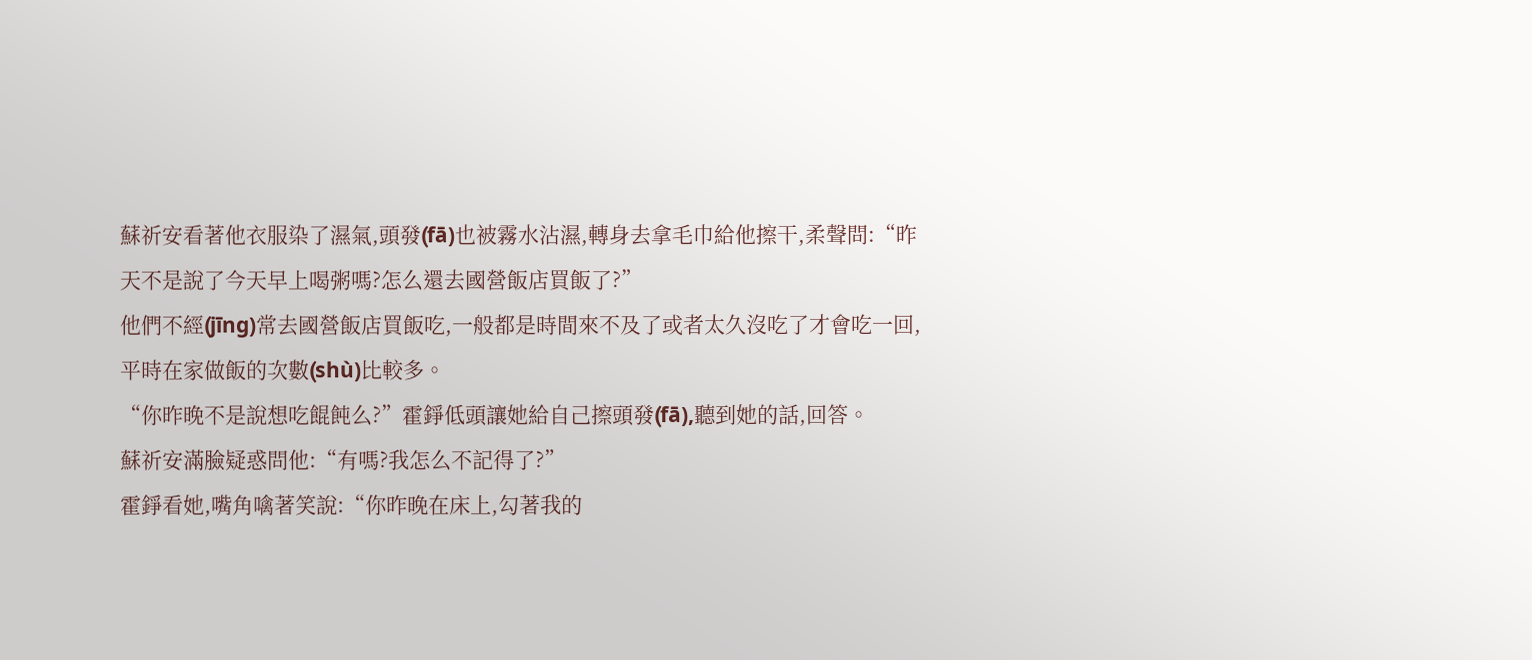蘇祈安看著他衣服染了濕氣,頭發(fā)也被霧水沾濕,轉身去拿毛巾給他擦干,柔聲問:“昨天不是說了今天早上喝粥嗎?怎么還去國營飯店買飯了?”
他們不經(jīng)常去國營飯店買飯吃,一般都是時間來不及了或者太久沒吃了才會吃一回,平時在家做飯的次數(shù)比較多。
“你昨晚不是說想吃餛飩么?”霍錚低頭讓她給自己擦頭發(fā),聽到她的話,回答。
蘇祈安滿臉疑惑問他:“有嗎?我怎么不記得了?”
霍錚看她,嘴角噙著笑說:“你昨晚在床上,勾著我的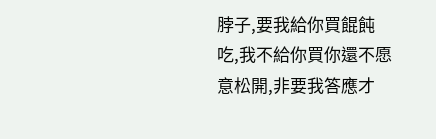脖子,要我給你買餛飩吃,我不給你買你還不愿意松開,非要我答應才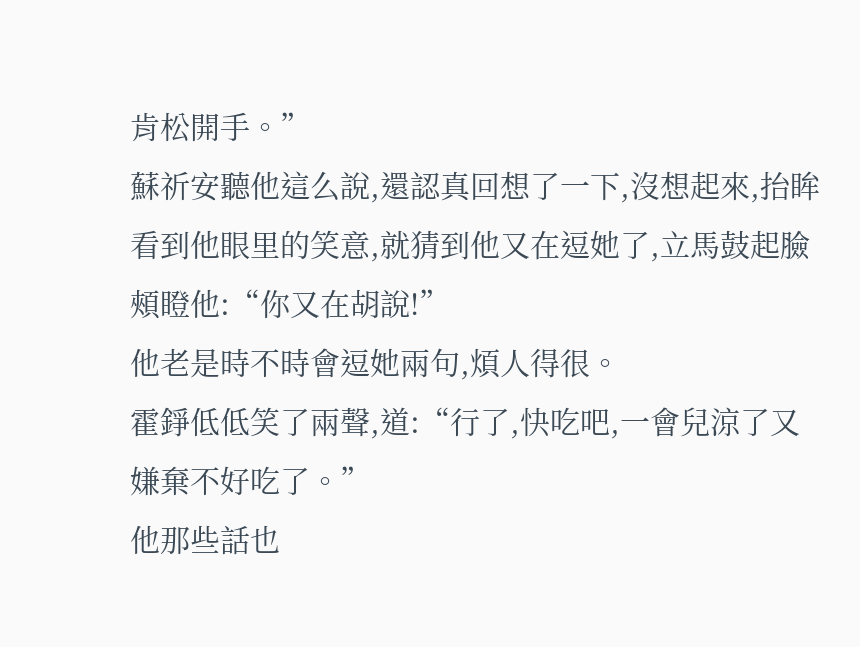肯松開手。”
蘇祈安聽他這么說,還認真回想了一下,沒想起來,抬眸看到他眼里的笑意,就猜到他又在逗她了,立馬鼓起臉頰瞪他:“你又在胡說!”
他老是時不時會逗她兩句,煩人得很。
霍錚低低笑了兩聲,道:“行了,快吃吧,一會兒涼了又嫌棄不好吃了。”
他那些話也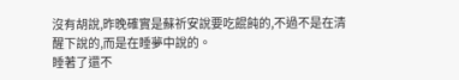沒有胡說,昨晚確實是蘇祈安說要吃餛飩的,不過不是在清醒下說的,而是在睡夢中說的。
睡著了還不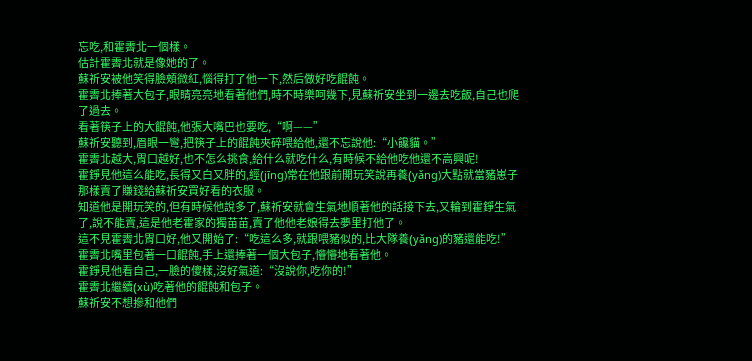忘吃,和霍霽北一個樣。
估計霍霽北就是像她的了。
蘇祈安被他笑得臉頰微紅,惱得打了他一下,然后做好吃餛飩。
霍霽北捧著大包子,眼睛亮亮地看著他們,時不時樂呵幾下,見蘇祈安坐到一邊去吃飯,自己也爬了過去。
看著筷子上的大餛飩,他張大嘴巴也要吃,“啊——”
蘇祈安聽到,眉眼一彎,把筷子上的餛飩夾碎喂給他,還不忘說他:“小饞貓。”
霍霽北越大,胃口越好,也不怎么挑食,給什么就吃什么,有時候不給他吃他還不高興呢!
霍錚見他這么能吃,長得又白又胖的,經(jīng)常在他跟前開玩笑說再養(yǎng)大點就當豬崽子那樣賣了賺錢給蘇祈安買好看的衣服。
知道他是開玩笑的,但有時候他說多了,蘇祈安就會生氣地順著他的話接下去,又輪到霍錚生氣了,說不能賣,這是他老霍家的獨苗苗,賣了他他老娘得去夢里打他了。
這不見霍霽北胃口好,他又開始了:“吃這么多,就跟喂豬似的,比大隊養(yǎng)的豬還能吃!”
霍霽北嘴里包著一口餛飩,手上還捧著一個大包子,懵懵地看著他。
霍錚見他看自己,一臉的傻樣,沒好氣道:“沒說你,吃你的!”
霍霽北繼續(xù)吃著他的餛飩和包子。
蘇祈安不想摻和他們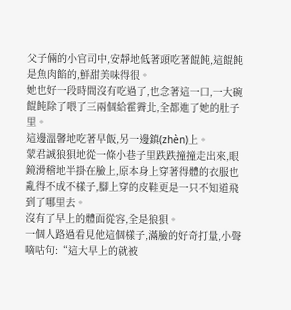父子倆的小官司中,安靜地低著頭吃著餛飩,這餛飩是魚肉餡的,鮮甜美味得很。
她也好一段時間沒有吃過了,也念著這一口,一大碗餛飩除了喂了三兩個給霍霽北,全都進了她的肚子里。
這邊溫馨地吃著早飯,另一邊鎮(zhèn)上。
蒙君誠狼狽地從一條小巷子里跌跌撞撞走出來,眼鏡滑稽地半掛在臉上,原本身上穿著得體的衣服也亂得不成不樣子,腳上穿的皮鞋更是一只不知道飛到了哪里去。
沒有了早上的體面從容,全是狼狽。
一個人路過看見他這個樣子,滿臉的好奇打量,小聲嘀咕句:“這大早上的就被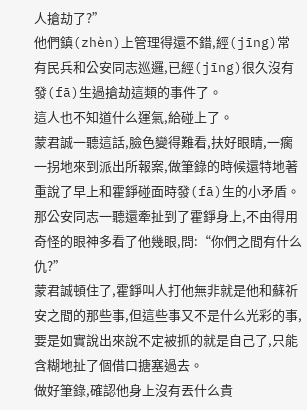人搶劫了?”
他們鎮(zhèn)上管理得還不錯,經(jīng)常有民兵和公安同志巡邏,已經(jīng)很久沒有發(fā)生過搶劫這類的事件了。
這人也不知道什么運氣,給碰上了。
蒙君誠一聽這話,臉色變得難看,扶好眼睛,一瘸一拐地來到派出所報案,做筆錄的時候還特地著重說了早上和霍錚碰面時發(fā)生的小矛盾。
那公安同志一聽還牽扯到了霍錚身上,不由得用奇怪的眼神多看了他幾眼,問:“你們之間有什么仇?”
蒙君誠頓住了,霍錚叫人打他無非就是他和蘇祈安之間的那些事,但這些事又不是什么光彩的事,要是如實說出來說不定被抓的就是自己了,只能含糊地扯了個借口搪塞過去。
做好筆錄,確認他身上沒有丟什么貴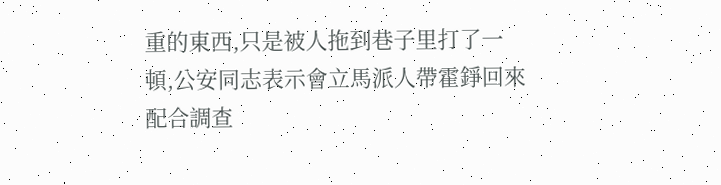重的東西,只是被人拖到巷子里打了一頓,公安同志表示會立馬派人帶霍錚回來配合調查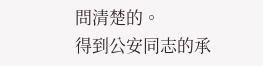問清楚的。
得到公安同志的承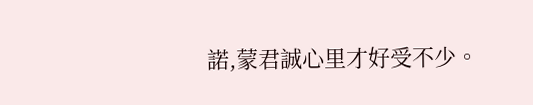諾,蒙君誠心里才好受不少。